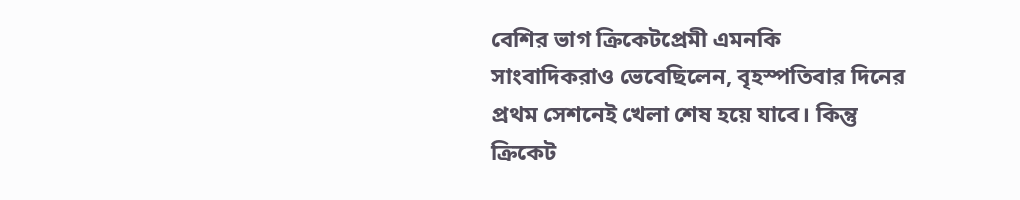বেশির ভাগ ক্রিকেটপ্রেমী এমনকি সাংবাদিকরাও ভেবেছিলেন, বৃহস্পতিবার দিনের প্রথম সেশনেই খেলা শেষ হয়ে যাবে। কিন্তু ক্রিকেট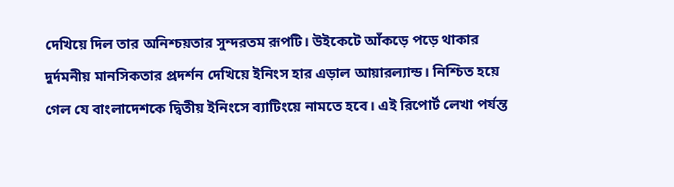দেখিয়ে দিল তার অনিশ্চয়তার সুন্দরতম রূপটি। উইকেটে আঁকড়ে পড়ে থাকার দুর্দমনীয় মানসিকতার প্রদর্শন দেখিয়ে ইনিংস হার এড়াল আয়ারল্যান্ড। নিশ্চিত হয়ে গেল যে বাংলাদেশকে দ্বিতীয় ইনিংসে ব্যাটিংয়ে নামতে হবে। এই রিপোর্ট লেখা পর্যন্ত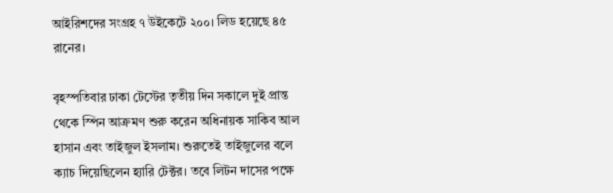আইরিশদের সংগ্রহ ৭ উইকেটে ২০০। লিড হয়েছে ৪৫ রানের।

বৃহস্পতিবার ঢাকা টেস্টের তৃতীয় দিন সকালে দুই প্রান্ত থেকে স্পিন আক্রমণ শুরু করেন অধিনায়ক সাকিব আল হাসান এবং তাইজুল ইসলাম। শুরুতেই তাইজুলের বলে ক্যাচ দিয়েছিলেন হ্যারি টেক্টর। তবে লিটন দাসের পক্ষে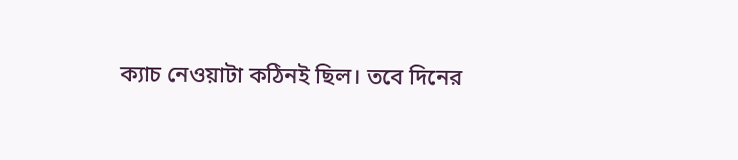ক্যাচ নেওয়াটা কঠিনই ছিল। তবে দিনের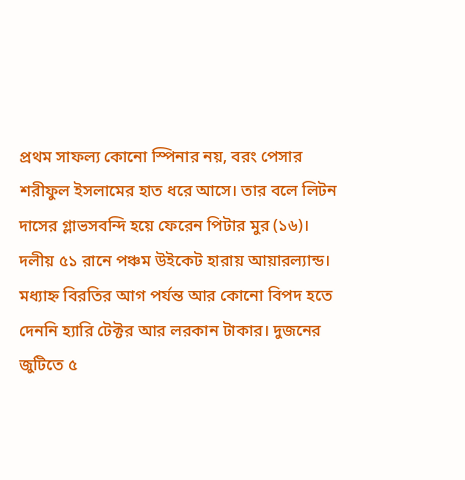প্রথম সাফল্য কোনো স্পিনার নয়, বরং পেসার শরীফুল ইসলামের হাত ধরে আসে। তার বলে লিটন দাসের গ্লাভসবন্দি হয়ে ফেরেন পিটার মুর (১৬)। দলীয় ৫১ রানে পঞ্চম উইকেট হারায় আয়ারল্যান্ড।
মধ্যাহ্ন বিরতির আগ পর্যন্ত আর কোনো বিপদ হতে দেননি হ্যারি টেক্টর আর লরকান টাকার। দুজনের জুটিতে ৫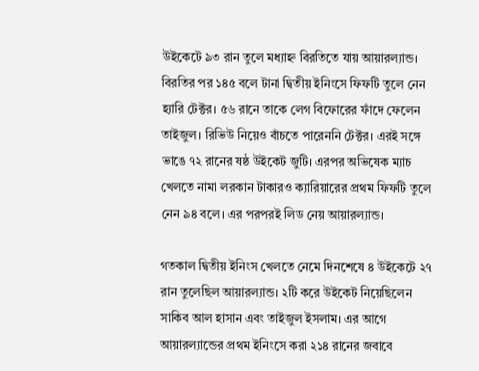উইকেটে ৯৩ রান তুলে মধ্যাহ্ন বিরতিতে যায় আয়ারল্যান্ড। বিরতির পর ১৪৫ বলে টানা দ্বিতীয় ইনিংসে ফিফটি তুলে নেন হ্যারি টেক্টর। ৫৬ রানে তাকে লেগ বিফোরের ফাঁদে ফেলেন তাইজুল। রিভিউ নিয়েও বাঁচতে পারেননি টেক্টর। এরই সঙ্গে ভাঙে ৭২ রানের ষষ্ঠ উইকেট জুটি। এরপর অভিষেক ম্যাচ খেলতে নামা লরকান টাকারও ক্যারিয়ারের প্রথম ফিফটি তুলে নেন ৯৪ বলে। এর পরপরই লিড নেয় আয়ারল্যান্ড।

গতকাল দ্বিতীয় ইনিংস খেলতে নেমে দিনশেষে ৪ উইকেটে ২৭ রান তুলেছিল আয়ারল্যান্ড। ২টি করে উইকেট নিয়েছিলেন সাকিব আল হাসান এবং তাইজুল ইসলাম। এর আগে আয়ারল্যান্ডের প্রথম ইনিংসে করা ২১৪ রানের জবাবে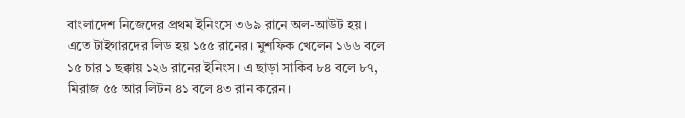বাংলাদেশ নিজেদের প্রথম ইনিংসে ৩৬৯ রানে অল-আউট হয়। এতে টাইগারদের লিড হয় ১৫৫ রানের। মুশফিক খেলেন ১৬৬ বলে ১৫ চার ১ ছক্কায় ১২৬ রানের ইনিংস। এ ছাড়া সাকিব ৮৪ বলে ৮৭, মিরাজ ৫৫ আর লিটন ৪১ বলে ৪৩ রান করেন।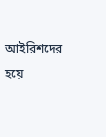আইরিশদের হয়ে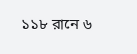১১৮ রানে ৬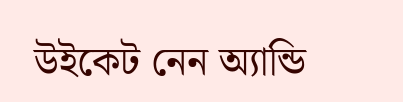উইকেট নেন অ্যান্ডি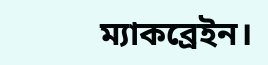ম্যাকব্রেইন।